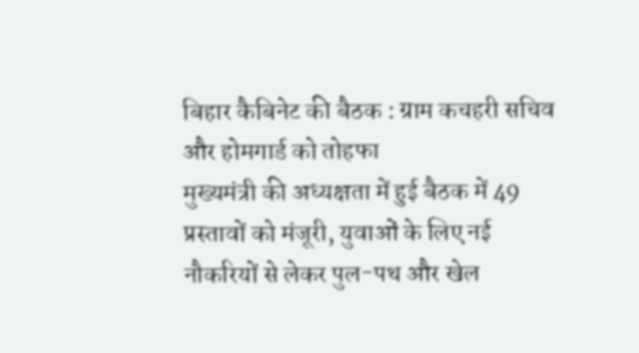बिहार कैबिनेट की बैठक : ग्राम कचहरी सचिव और होमगार्ड को तोहफा
मुख्यमंत्री की अध्यक्षता में हुई बैठक में 49 प्रस्तावों को मंजूरी, युवाओं के लिए नई नौकरियों से लेकर पुल-पथ और खेल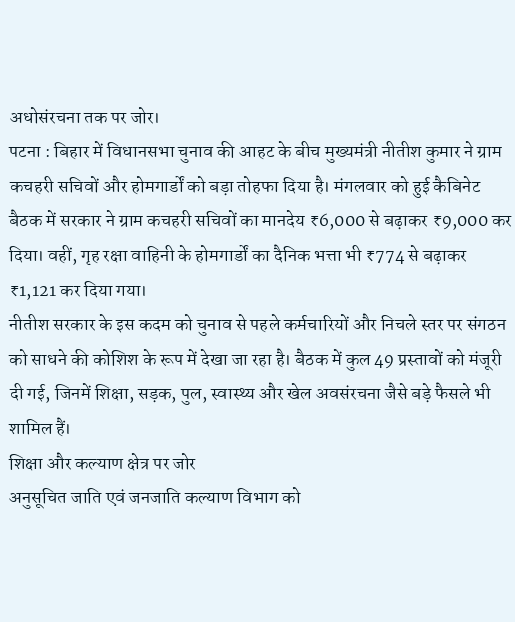अधोसंरचना तक पर जोर।
पटना : बिहार में विधानसभा चुनाव की आहट के बीच मुख्यमंत्री नीतीश कुमार ने ग्राम कचहरी सचिवों और होमगार्डों को बड़ा तोहफा दिया है। मंगलवार को हुई कैबिनेट बैठक में सरकार ने ग्राम कचहरी सचिवों का मानदेय ₹6,000 से बढ़ाकर ₹9,000 कर दिया। वहीं, गृह रक्षा वाहिनी के होमगार्डों का दैनिक भत्ता भी ₹774 से बढ़ाकर ₹1,121 कर दिया गया।
नीतीश सरकार के इस कदम को चुनाव से पहले कर्मचारियों और निचले स्तर पर संगठन को साधने की कोशिश के रूप में देखा जा रहा है। बैठक में कुल 49 प्रस्तावों को मंजूरी दी गई, जिनमें शिक्षा, सड़क, पुल, स्वास्थ्य और खेल अवसंरचना जैसे बड़े फैसले भी शामिल हैं।
शिक्षा और कल्याण क्षेत्र पर जोर
अनुसूचित जाति एवं जनजाति कल्याण विभाग को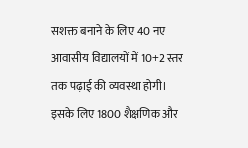सशक्त बनाने के लिए 40 नए आवासीय विद्यालयों में 10+2 स्तर तक पढ़ाई की व्यवस्था होगी। इसके लिए 1800 शैक्षणिक और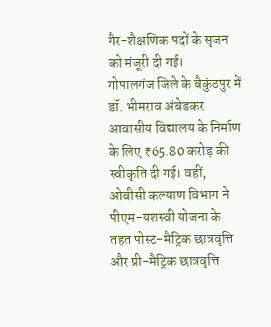गैर-शैक्षणिक पदों के सृजन को मंजूरी दी गई।
गोपालगंज जिले के बैकुंठपुर में डॉ. भीमराव अंबेडकर आवासीय विद्यालय के निर्माण के लिए ₹65.80 करोड़ की स्वीकृति दी गई। वहीं, ओबीसी कल्याण विभाग ने पीएम-यशस्वी योजना के तहत पोस्ट-मैट्रिक छात्रवृत्ति और प्री-मैट्रिक छात्रवृत्ति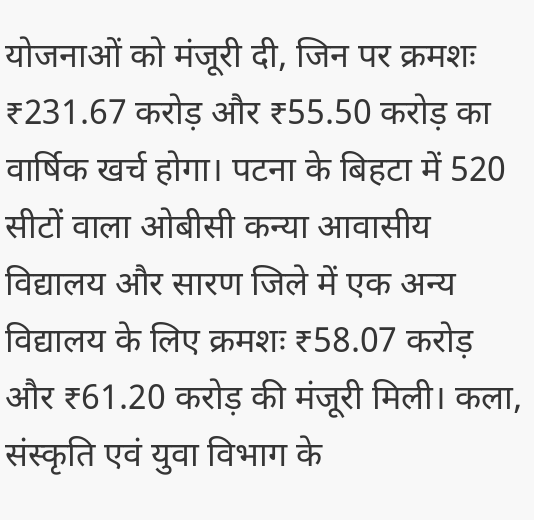योजनाओं को मंजूरी दी, जिन पर क्रमशः ₹231.67 करोड़ और ₹55.50 करोड़ का वार्षिक खर्च होगा। पटना के बिहटा में 520 सीटों वाला ओबीसी कन्या आवासीय विद्यालय और सारण जिले में एक अन्य विद्यालय के लिए क्रमशः ₹58.07 करोड़ और ₹61.20 करोड़ की मंजूरी मिली। कला, संस्कृति एवं युवा विभाग के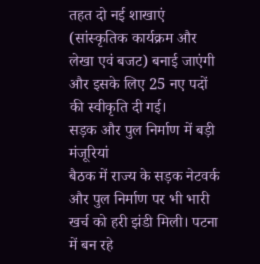तहत दो नई शाखाएं (सांस्कृतिक कार्यक्रम और लेखा एवं बजट) बनाई जाएंगी और इसके लिए 25 नए पदों की स्वीकृति दी गई।
सड़क और पुल निर्माण में बड़ी मंजूरियां
बैठक में राज्य के सड़क नेटवर्क और पुल निर्माण पर भी भारी खर्च को हरी झंडी मिली। पटना में बन रहे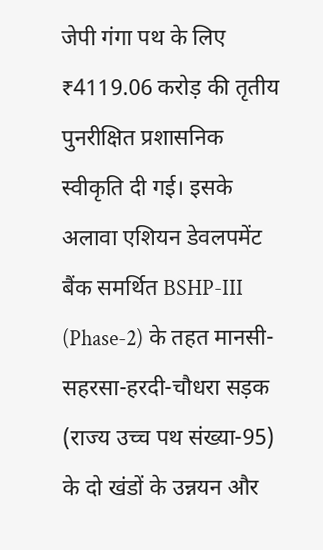जेपी गंगा पथ के लिए ₹4119.06 करोड़ की तृतीय पुनरीक्षित प्रशासनिक स्वीकृति दी गई। इसके अलावा एशियन डेवलपमेंट बैंक समर्थित BSHP-III (Phase-2) के तहत मानसी-सहरसा-हरदी-चौधरा सड़क (राज्य उच्च पथ संख्या-95) के दो खंडों के उन्नयन और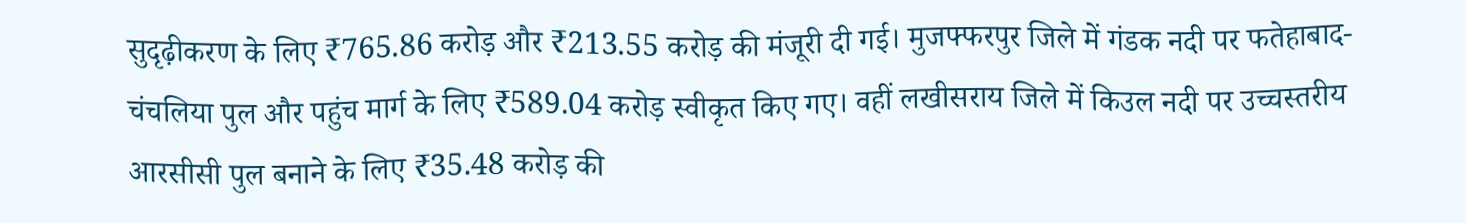सुदृढ़ीकरण के लिए ₹765.86 करोड़ और ₹213.55 करोड़ की मंजूरी दी गई। मुजफ्फरपुर जिले में गंडक नदी पर फतेहाबाद-चंचलिया पुल और पहुंच मार्ग के लिए ₹589.04 करोड़ स्वीकृत किए गए। वहीं लखीसराय जिले में किउल नदी पर उच्चस्तरीय आरसीसी पुल बनाने के लिए ₹35.48 करोड़ की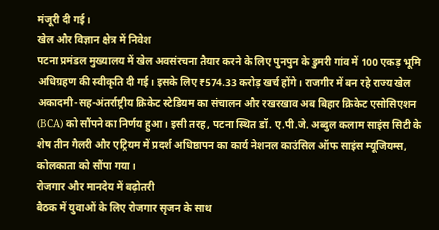मंजूरी दी गई।
खेल और विज्ञान क्षेत्र में निवेश
पटना प्रमंडल मुख्यालय में खेल अवसंरचना तैयार करने के लिए पुनपुन के डुमरी गांव में 100 एकड़ भूमि अधिग्रहण की स्वीकृति दी गई। इसके लिए ₹574.33 करोड़ खर्च होंगे। राजगीर में बन रहे राज्य खेल अकादमी-सह-अंतर्राष्ट्रीय क्रिकेट स्टेडियम का संचालन और रखरखाव अब बिहार क्रिकेट एसोसिएशन (BCA) को सौंपने का निर्णय हुआ। इसी तरह, पटना स्थित डॉ. ए.पी.जे. अब्दुल कलाम साइंस सिटी के शेष तीन गैलरी और एट्रियम में प्रदर्श अधिष्ठापन का कार्य नेशनल काउंसिल ऑफ साइंस म्यूजियम्स, कोलकाता को सौंपा गया।
रोजगार और मानदेय में बढ़ोतरी
बैठक में युवाओं के लिए रोजगार सृजन के साथ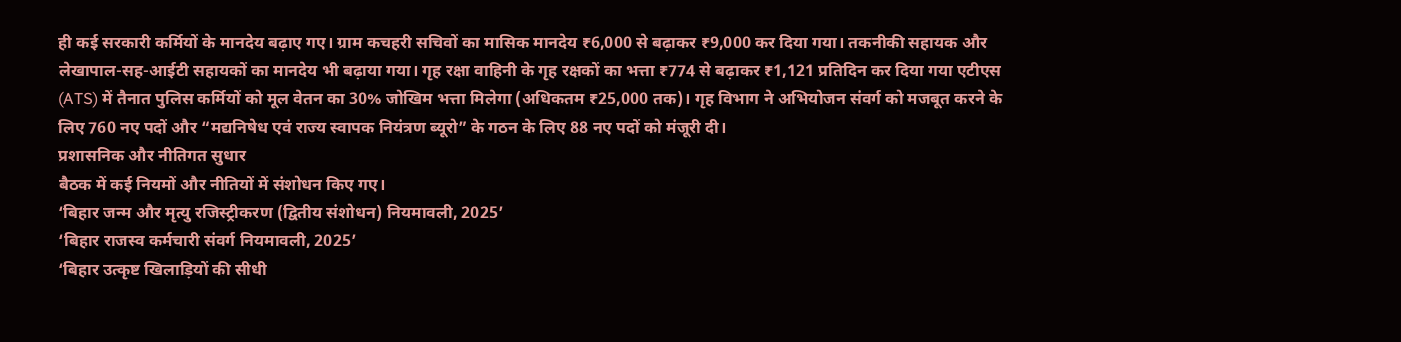ही कई सरकारी कर्मियों के मानदेय बढ़ाए गए। ग्राम कचहरी सचिवों का मासिक मानदेय ₹6,000 से बढ़ाकर ₹9,000 कर दिया गया। तकनीकी सहायक और लेखापाल-सह-आईटी सहायकों का मानदेय भी बढ़ाया गया। गृह रक्षा वाहिनी के गृह रक्षकों का भत्ता ₹774 से बढ़ाकर ₹1,121 प्रतिदिन कर दिया गया एटीएस (ATS) में तैनात पुलिस कर्मियों को मूल वेतन का 30% जोखिम भत्ता मिलेगा (अधिकतम ₹25,000 तक)। गृह विभाग ने अभियोजन संवर्ग को मजबूत करने के लिए 760 नए पदों और “मद्यनिषेध एवं राज्य स्वापक नियंत्रण ब्यूरो” के गठन के लिए 88 नए पदों को मंजूरी दी।
प्रशासनिक और नीतिगत सुधार
बैठक में कई नियमों और नीतियों में संशोधन किए गए।
‘बिहार जन्म और मृत्यु रजिस्ट्रीकरण (द्वितीय संशोधन) नियमावली, 2025’
‘बिहार राजस्व कर्मचारी संवर्ग नियमावली, 2025’
‘बिहार उत्कृष्ट खिलाड़ियों की सीधी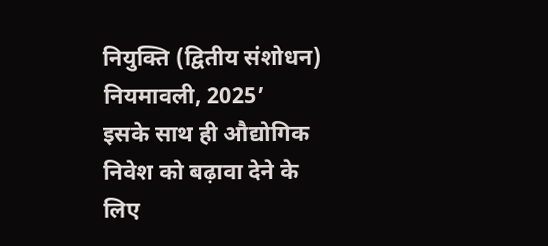नियुक्ति (द्वितीय संशोधन) नियमावली, 2025’
इसके साथ ही औद्योगिक निवेश को बढ़ावा देने के लिए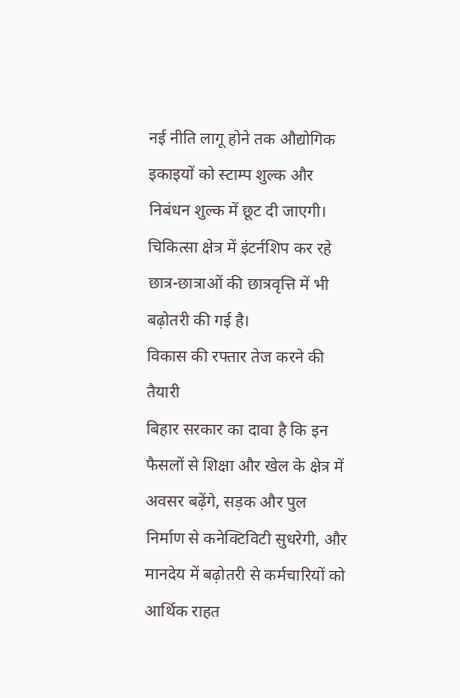नई नीति लागू होने तक औद्योगिक इकाइयों को स्टाम्प शुल्क और निबंधन शुल्क में छूट दी जाएगी। चिकित्सा क्षेत्र में इंटर्नशिप कर रहे छात्र-छात्राओं की छात्रवृत्ति में भी बढ़ोतरी की गई है।
विकास की रफ्तार तेज करने की तैयारी
बिहार सरकार का दावा है कि इन फैसलों से शिक्षा और खेल के क्षेत्र में अवसर बढ़ेंगे, सड़क और पुल निर्माण से कनेक्टिविटी सुधरेगी, और मानदेय में बढ़ोतरी से कर्मचारियों को आर्थिक राहत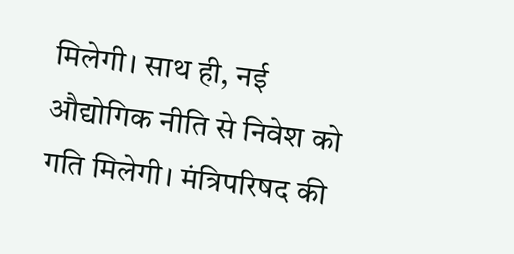मिलेगी। साथ ही, नई औद्योगिक नीति से निवेश को गति मिलेगी। मंत्रिपरिषद की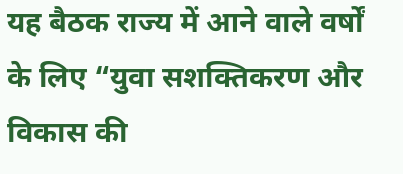यह बैठक राज्य में आने वाले वर्षों के लिए “युवा सशक्तिकरण और विकास की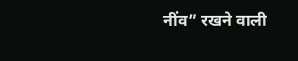नींव” रखने वाली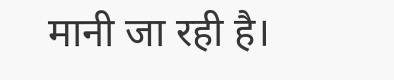मानी जा रही है।